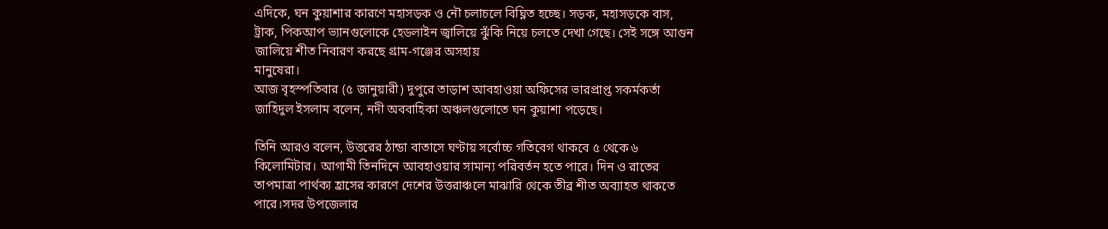এদিকে, ঘন কুয়াশার কারণে মহাসড়ক ও নৌ চলাচলে বিঘ্নিত হচ্ছে। সড়ক, মহাসড়কে বাস, ট্রাক, পিকআপ ভ্যানগুলোকে হেডলাইন জ্বালিয়ে ঝুঁকি নিয়ে চলতে দেখা গেছে। সেই সঙ্গে আগুন জালিয়ে শীত নিবারণ করছে গ্রাম-গঞ্জের অসহায়
মানুষেরা।
আজ বৃহস্পতিবার (৫ জানুয়ারী) দুপুরে তাড়াশ আবহাওয়া অফিসের ভারপ্রাপ্ত সকর্মকর্তা জাহিদুল ইসলাম বলেন, নদী অববাহিকা অঞ্চলগুলোতে ঘন কুয়াশা পড়েছে।

তিনি আরও বলেন, উত্তরের ঠান্ডা বাতাসে ঘণ্টায় সর্বোচ্চ গতিবেগ থাকবে ৫ থেকে ৬ কিলোমিটার। আগামী তিনদিনে আবহাওয়ার সামান্য পরিবর্তন হতে পারে। দিন ও রাতের তাপমাত্রা পার্থক্য হ্রাসের কারণে দেশের উত্তরাঞ্চলে মাঝারি থেকে তীব্র শীত অব্যাহত থাকতে পারে।সদর উপজেলার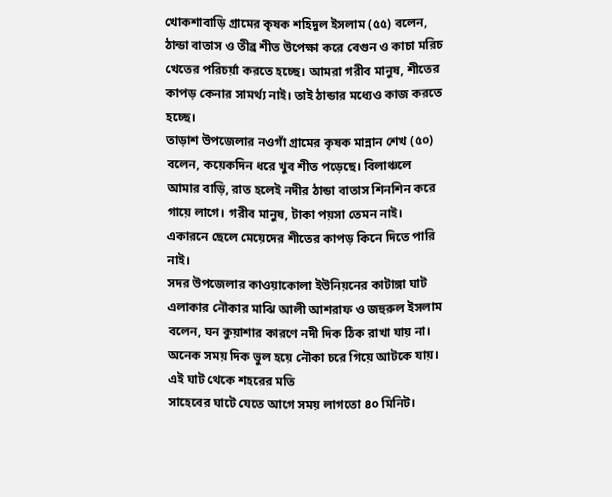খোকশাবাড়ি গ্রামের কৃষক শহিদুল ইসলাম (৫৫) বলেন, ঠান্ডা বাতাস ও তীব্র শীত উপেক্ষা করে বেগুন ও কাচা মরিচ খেতের পরিচর্য়া করতে হচ্ছে। আমরা গরীব মানুষ, শীতের কাপড় কেনার সামর্থ্য নাই। তাই ঠান্ডার মধ্যেও কাজ করতে হচ্ছে।
তাড়াশ উপজেলার নওগাঁ গ্রামের কৃষক মান্নান শেখ (৫০) বলেন, কয়েকদিন ধরে খুব শীত পড়েছে। বিলাঞ্চলে আমার বাড়ি, রাত হলেই নদীর ঠান্ডা বাতাস শিনশিন করে গায়ে লাগে। গরীব মানুষ, টাকা পয়সা তেমন নাই। একারনে ছেলে মেয়েদের শীতের কাপড় কিনে দিতে পারি নাই।
সদর উপজেলার কাওয়াকোলা ইউনিয়নের কাটাঙ্গা ঘাট এলাকার নৌকার মাঝি আলী আশরাফ ও জহুরুল ইসলাম বলেন, ঘন কুয়াশার কারণে নদী দিক ঠিক রাখা যায় না। অনেক সময় দিক ভুল হয়ে নৌকা চরে গিয়ে আটকে যায়। এই ঘাট থেকে শহরের মতি
সাহেবের ঘাটে যেতে আগে সময় লাগতো ৪০ মিনিট।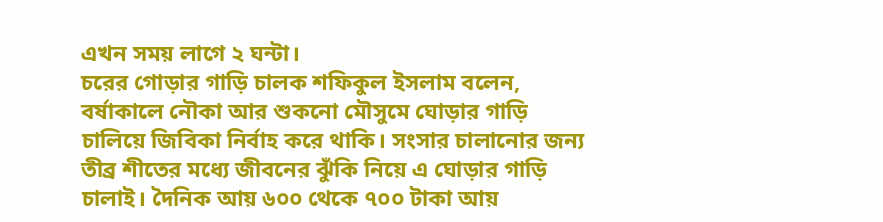এখন সময় লাগে ২ ঘন্টা।
চরের গোড়ার গাড়ি চালক শফিকুল ইসলাম বলেন, বর্ষাকালে নৌকা আর শুকনো মৌসুমে ঘোড়ার গাড়ি চালিয়ে জিবিকা নির্বাহ করে থাকি। সংসার চালানোর জন্য তীব্র শীতের মধ্যে জীবনের ঝুঁকি নিয়ে এ ঘোড়ার গাড়ি চালাই। দৈনিক আয় ৬০০ থেকে ৭০০ টাকা আয়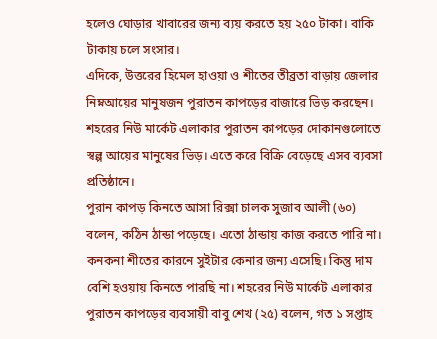হলেও ঘোড়ার খাবারের জন্য ব্যয় করতে হয় ২৫০ টাকা। বাকি টাকায় চলে সংসার।
এদিকে, উত্তরের হিমেল হাওয়া ও শীতের তীব্রতা বাড়ায় জেলার নিম্নআয়ের মানুষজন পুরাতন কাপড়ের বাজারে ভিড় করছেন। শহরের নিউ মার্কেট এলাকার পুরাতন কাপড়ের দোকানগুলোতে স্বল্প আয়ের মানুষের ভিড়। এতে করে বিক্রি বেড়েছে এসব ব্যবসা প্রতিষ্ঠানে।
পুরান কাপড় কিনতে আসা রিক্সা চালক সুজাব আলী (৬০) বলেন, কঠিন ঠান্ডা পড়েছে। এতো ঠান্ডায় কাজ করতে পারি না। কনকনা শীতের কারনে সুইটার কেনার জন্য এসেছি। কিন্তু দাম বেশি হওয়ায় কিনতে পারছি না। শহরের নিউ মার্কেট এলাকার পুরাতন কাপড়ের ব্যবসায়ী বাবু শেখ (২৫) বলেন, গত ১ সপ্তাহ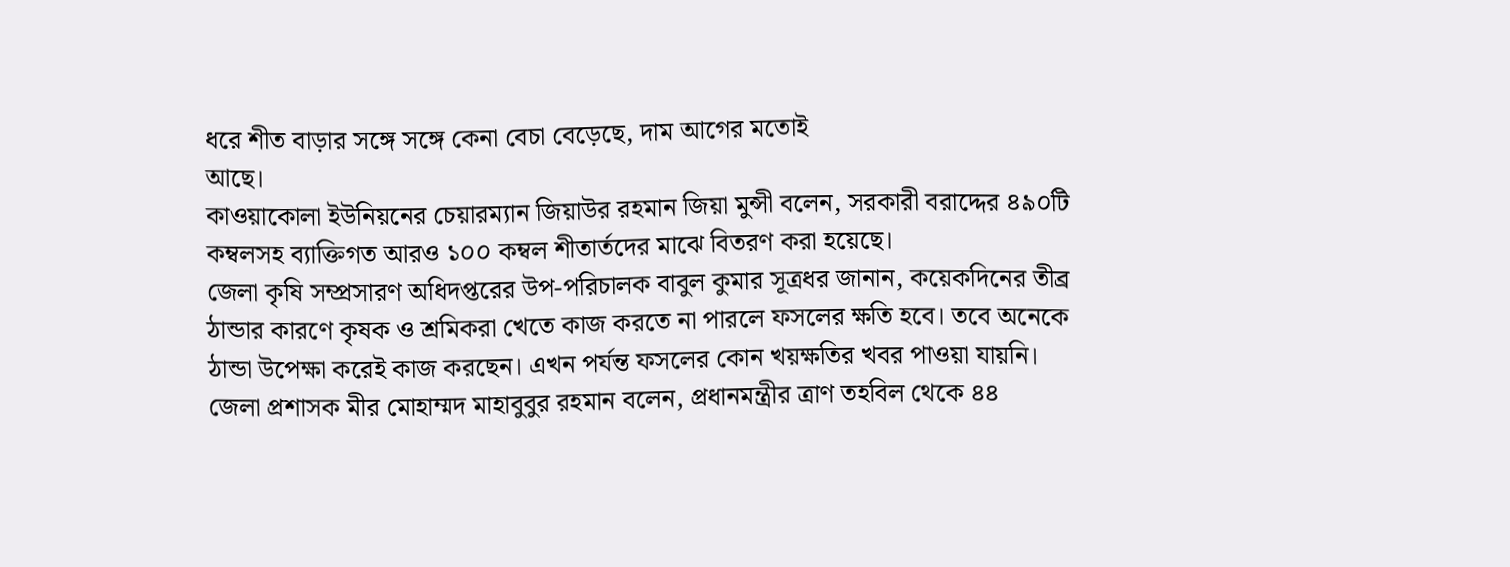ধরে শীত বাড়ার সঙ্গে সঙ্গে কেনা বেচা বেড়েছে, দাম আগের মতোই
আছে।
কাওয়াকোলা ইউনিয়নের চেয়ারম্যান জিয়াউর রহমান জিয়া মুন্সী বলেন, সরকারী বরাদ্দের ৪৯০টি কম্বলসহ ব্যাক্তিগত আরও ১০০ কম্বল শীতার্তদের মাঝে বিতরণ করা হয়েছে।
জেলা কৃষি সম্প্রসারণ অধিদপ্তরের উপ-পরিচালক বাবুল কুমার সূত্রধর জানান, কয়েকদিনের তীব্র ঠান্ডার কারণে কৃষক ও শ্রমিকরা খেতে কাজ করতে না পারলে ফসলের ক্ষতি হবে। তবে অনেকে ঠান্ডা উপেক্ষা করেই কাজ করছেন। এখন পর্যন্ত ফসলের কোন খয়ক্ষতির খবর পাওয়া যায়নি।
জেলা প্রশাসক মীর মোহাম্মদ মাহাবুবুর রহমান বলেন, প্রধানমন্ত্রীর ত্রাণ তহবিল থেকে ৪৪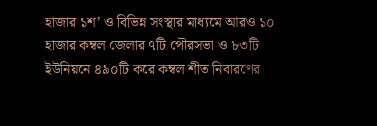হাজার ১শ’ ও বিভিন্ন সংস্থার মাধ্যমে আরও ১০ হাজার কম্বল জেলার ৭টি পৌরসভা ও ৮৩টি ইউনিয়নে ৪৯০টি করে কম্বল শীত নিবারণের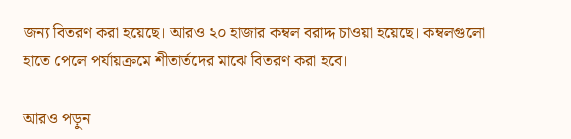জন্য বিতরণ করা হয়েছে। আরও ২০ হাজার কম্বল বরাদ্দ চাওয়া হয়েছে। কম্বলগুলো হাতে পেলে পর্যায়ক্রমে শীতার্তদের মাঝে বিতরণ করা হবে।

আরও পড়ুন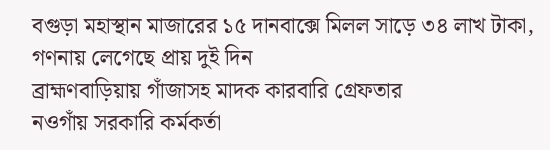বগুড়া মহাস্থান মাজারের ১৫ দানবাক্সে মিলল সাড়ে ৩৪ লাখ টাকা, গণনায় লেগেছে প্রায় দুই দিন
ব্রাহ্মণবাড়িয়ায় গাঁজাসহ মাদক কারবারি গ্রেফতার
নওগাঁয় সরকারি কর্মকর্তা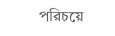পরিচয়ে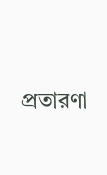প্রতারণা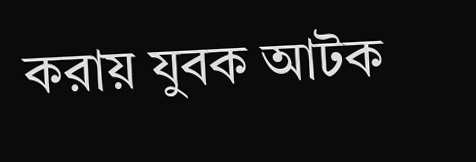করায় যুবক আটক